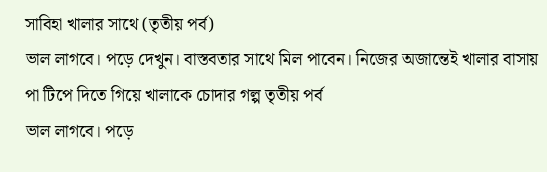সাবিহা খালার সাথে (তৃতীয় পর্ব)
ভাল লাগবে। পড়ে দেখুন। বাস্তবতার সাথে মিল পাবেন। নিজের অজান্তেই খালার বাসায় পা টিপে দিতে গিয়ে খালাকে চোদার গল্প তৃতীয় পর্ব
ভাল লাগবে। পড়ে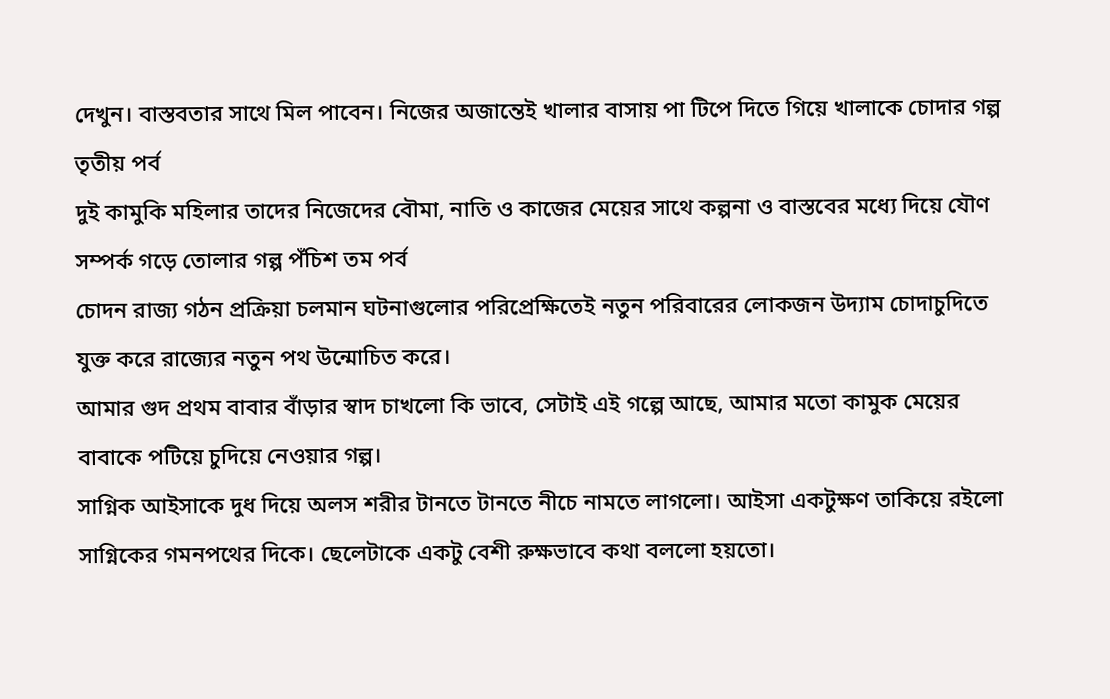দেখুন। বাস্তবতার সাথে মিল পাবেন। নিজের অজান্তেই খালার বাসায় পা টিপে দিতে গিয়ে খালাকে চোদার গল্প তৃতীয় পর্ব
দুই কামুকি মহিলার তাদের নিজেদের বৌমা, নাতি ও কাজের মেয়ের সাথে কল্পনা ও বাস্তবের মধ্যে দিয়ে যৌণ সম্পর্ক গড়ে তোলার গল্প পঁচিশ তম পর্ব
চোদন রাজ্য গঠন প্রক্রিয়া চলমান ঘটনাগুলোর পরিপ্রেক্ষিতেই নতুন পরিবারের লোকজন উদ্যাম চোদাচুদিতে যুক্ত করে রাজ্যের নতুন পথ উন্মোচিত করে।
আমার গুদ প্রথম বাবার বাঁড়ার স্বাদ চাখলো কি ভাবে, সেটাই এই গল্পে আছে, আমার মতো কামুক মেয়ের বাবাকে পটিয়ে চুদিয়ে নেওয়ার গল্প।
সাগ্নিক আইসাকে দুধ দিয়ে অলস শরীর টানতে টানতে নীচে নামতে লাগলো। আইসা একটুক্ষণ তাকিয়ে রইলো সাগ্নিকের গমনপথের দিকে। ছেলেটাকে একটু বেশী রুক্ষভাবে কথা বললো হয়তো।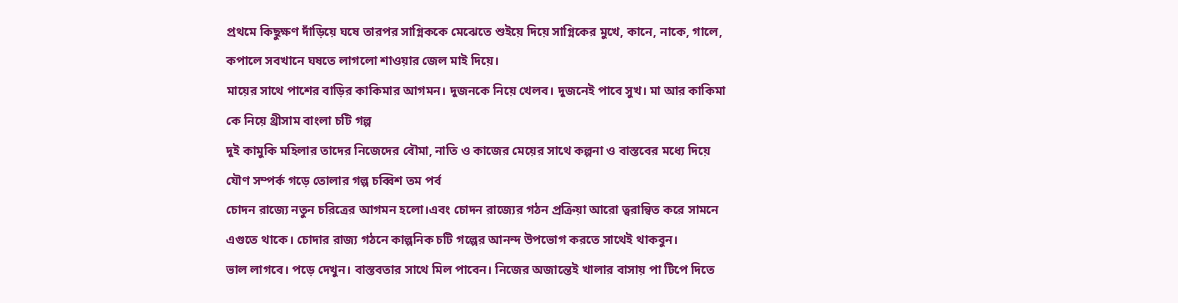প্রথমে কিছুক্ষণ দাঁড়িয়ে ঘষে তারপর সাগ্নিককে মেঝেতে শুইয়ে দিয়ে সাগ্নিকের মুখে, কানে, নাকে, গালে, কপালে সবখানে ঘষতে লাগলো শাওয়ার জেল মাই দিয়ে।
মায়ের সাথে পাশের বাড়ির কাকিমার আগমন। দুজনকে নিয়ে খেলব। দুজনেই পাবে সুখ। মা আর কাকিমা কে নিয়ে থ্রীসাম বাংলা চটি গল্প
দুই কামুকি মহিলার তাদের নিজেদের বৌমা, নাতি ও কাজের মেয়ের সাথে কল্পনা ও বাস্তবের মধ্যে দিয়ে যৌণ সম্পর্ক গড়ে তোলার গল্প চব্বিশ তম পর্ব
চোদন রাজ্যে নতুন চরিত্রের আগমন হলো।এবং চোদন রাজ্যের গঠন প্রক্রিয়া আরো ত্বরান্বিত করে সামনে এগুতে থাকে। চোদার রাজ্য গঠনে কাল্পনিক চটি গল্পের আনন্দ উপভোগ করতে সাথেই থাকবুন।
ভাল লাগবে। পড়ে দেখুন। বাস্তবতার সাথে মিল পাবেন। নিজের অজান্তেই খালার বাসায় পা টিপে দিতে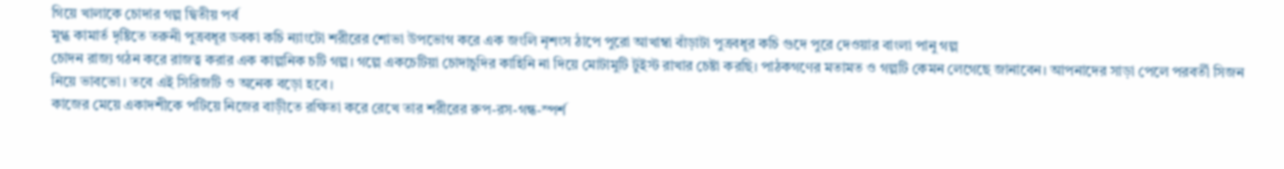গিয়ে খালাকে চোদার গল্প দ্বিতীয় পর্ব
মুগ্ধ কামার্ত দৃষ্টিতে তরুনী পুত্রবধূর ডবকা কচি ন্যাংটো শরীরের শোভা উপভোগ করে এক জংলি নৃশংস ঠাপে পুরো আখাম্বা বাঁড়াটা পুত্রবধূর কচি গুদে পুরে দেওয়ার বাংলা পানু গল্প
চোদন রাজ্য গঠন করে রাজত্ব করার এক কাল্পনিক চটি গল্প। গল্পে একচেটিয়া চোদাচুদির কাহিনি না দিয়ে মোটামুটি টুইস্ট রাখার চেষ্টা করছি। পাঠকগণের মতামত ও গল্পটি কেমন লেগেছে জানাবেন। আপনাদের সাড়া পেলে পরবর্তী সিজন নিয়ে ভাবভো। তবে এই সিরিজটি ও অনেক বড়ো হবে।
কাজের মেয়ে একাদশীকে পটিয়ে নিজের বাড়ীতে রক্ষিতা করে রেখে তার শরীরের রুপ-রস-গন্ধ-স্পর্শ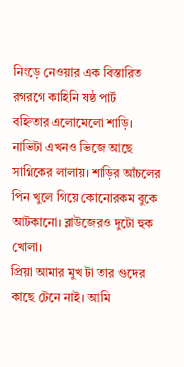নিংড়ে নেওয়ার এক বিস্তারিত রগরগে কাহিনি ষষ্ঠ পার্ট
বহ্নিতার এলোমেলো শাড়ি। নাভিটা এখনও ভিজে আছে সাগ্নিকের লালায়। শাড়ির আঁচলের পিন খুলে গিয়ে কোনোরকম বুকে আটকানো। ব্লাউজেরও দুটো হুক খোলা।
প্রিয়া আমার মুখ টা তার গুদের কাছে টেনে নাই। আমি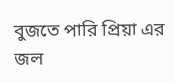বুজতে পারি প্রিয়া এর জল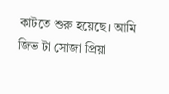কাটতে শুরু হয়েছে। আমি জিভ টা সোজা প্রিয়া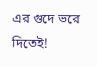এর গুদে ভরে দিতেই!